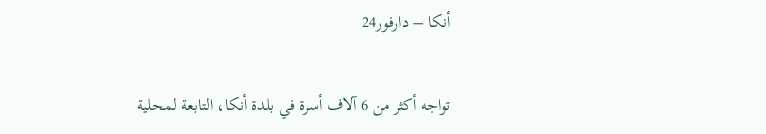أنكا – دارفور24

تواجه أكثر من 6 آلاف أسرة في بلدة أنكا، التابعة لمحلية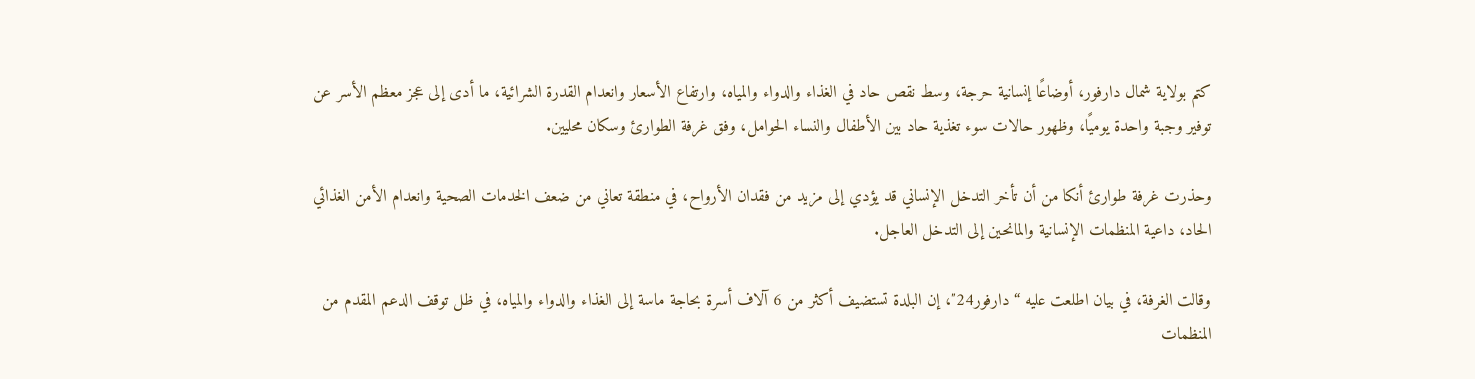كتم بولاية شمال دارفور، أوضاعًا إنسانية حرجة، وسط نقص حاد في الغذاء والدواء والمياه، وارتفاع الأسعار وانعدام القدرة الشرائية، ما أدى إلى عجز معظم الأسر عن توفير وجبة واحدة يوميًا، وظهور حالات سوء تغذية حاد بين الأطفال والنساء الحوامل، وفق غرفة الطوارئ وسكان محليين.

وحذرت غرفة طوارئ أنكا من أن تأخر التدخل الإنساني قد يؤدي إلى مزيد من فقدان الأرواح، في منطقة تعاني من ضعف الخدمات الصحية وانعدام الأمن الغذائي الحاد، داعية المنظمات الإنسانية والمانحين إلى التدخل العاجل.

وقالت الغرفة، في بيان اطلعت عليه “دارفور24″، إن البلدة تستضيف أكثر من 6 آلاف أسرة بحاجة ماسة إلى الغذاء والدواء والمياه، في ظل توقف الدعم المقدم من المنظمات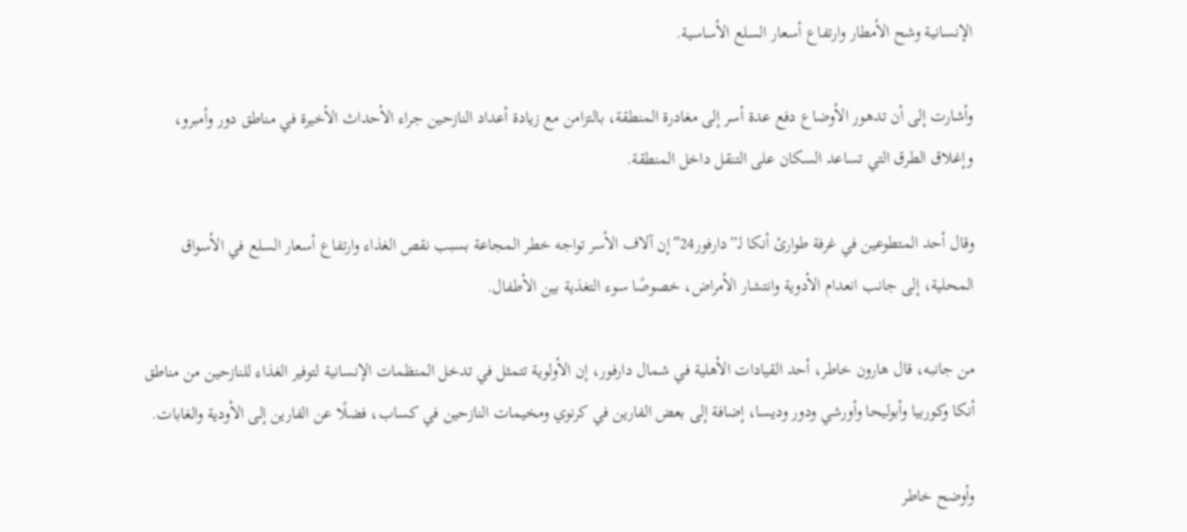الإنسانية وشح الأمطار وارتفاع أسعار السلع الأساسية.

وأشارت إلى أن تدهور الأوضاع دفع عدة أسر إلى مغادرة المنطقة، بالتزامن مع زيادة أعداد النازحين جراء الأحداث الأخيرة في مناطق دور وأمبرو، وإغلاق الطرق التي تساعد السكان على التنقل داخل المنطقة.

وقال أحد المتطوعين في غرفة طوارئ أنكا لـ”دارفور24″ إن آلاف الأسر تواجه خطر المجاعة بسبب نقص الغذاء وارتفاع أسعار السلع في الأسواق المحلية، إلى جانب انعدام الأدوية وانتشار الأمراض، خصوصًا سوء التغذية بين الأطفال.

من جانبه، قال هارون خاطر، أحد القيادات الأهلية في شمال دارفور، إن الأولوية تتمثل في تدخل المنظمات الإنسانية لتوفير الغذاء للنازحين من مناطق أنكا وكوربيا وأبوليحا وأورشي ودور وديسا، إضافة إلى بعض الفارين في كرنوي ومخيمات النازحين في كساب، فضلًا عن الفارين إلى الأودية والغابات.

وأوضح خاطر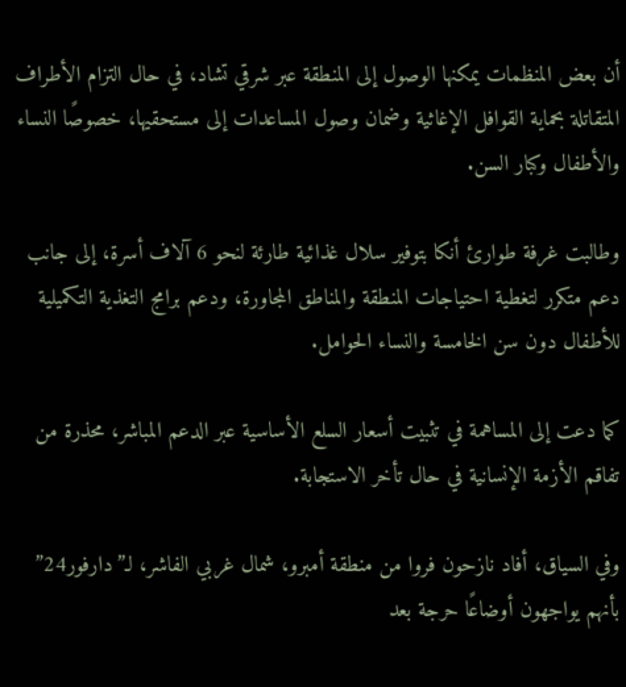أن بعض المنظمات يمكنها الوصول إلى المنطقة عبر شرقي تشاد، في حال التزام الأطراف المتقاتلة بحماية القوافل الإغاثية وضمان وصول المساعدات إلى مستحقيها، خصوصًا النساء والأطفال وكبار السن.

وطالبت غرفة طوارئ أنكا بتوفير سلال غذائية طارئة لنحو 6 آلاف أسرة، إلى جانب دعم متكرر لتغطية احتياجات المنطقة والمناطق المجاورة، ودعم برامج التغذية التكميلية للأطفال دون سن الخامسة والنساء الحوامل.

كما دعت إلى المساهمة في تثبيت أسعار السلع الأساسية عبر الدعم المباشر، محذرة من تفاقم الأزمة الإنسانية في حال تأخر الاستجابة.

وفي السياق، أفاد نازحون فروا من منطقة أمبرو، شمال غربي الفاشر، لـ”دارفور24” بأنهم يواجهون أوضاعًا حرجة بعد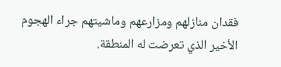فقدان منازلهم ومزارعهم وماشيتهم جراء الهجوم الأخير الذي تعرضت له المنطقة.